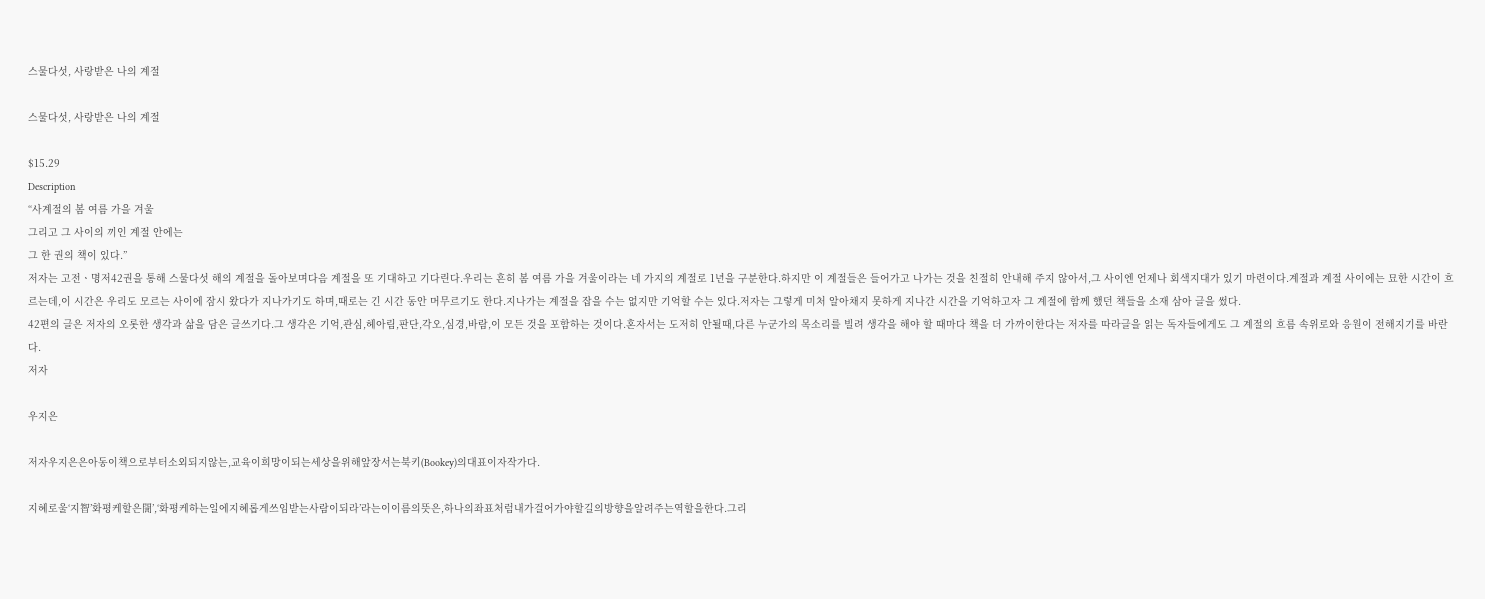스물다섯, 사랑받은 나의 계절

스물다섯, 사랑받은 나의 계절

$15.29
Description
“사계절의 봄 여름 가을 겨울
그리고 그 사이의 끼인 계절 안에는
그 한 권의 책이 있다.”
저자는 고전ㆍ명저42권을 통해 스물다섯 해의 계절을 돌아보며다음 계절을 또 기대하고 기다린다.우리는 흔히 봄 여름 가을 겨울이라는 네 가지의 계절로 1년을 구분한다.하지만 이 계절들은 들어가고 나가는 것을 친절히 안내해 주지 않아서,그 사이엔 언제나 회색지대가 있기 마련이다.계절과 계절 사이에는 묘한 시간이 흐르는데,이 시간은 우리도 모르는 사이에 잠시 왔다가 지나가기도 하며,때로는 긴 시간 동안 머무르기도 한다.지나가는 계절을 잡을 수는 없지만 기억할 수는 있다.저자는 그렇게 미처 알아채지 못하게 지나간 시간을 기억하고자 그 계절에 함께 했던 책들을 소재 삼아 글을 썼다.
42편의 글은 저자의 오롯한 생각과 삶을 담은 글쓰기다.그 생각은 기억,관심,헤아림,판단,각오,심경,바람,이 모든 것을 포함하는 것이다.혼자서는 도저히 안될때,다른 누군가의 목소리를 빌려 생각을 해야 할 때마다 책을 더 가까이한다는 저자를 따라글을 읽는 독자들에게도 그 계절의 흐름 속위로와 응원이 전해지기를 바란다.
저자

우지은

저자우지은은아동이책으로부터소외되지않는,교육이희망이되는세상을위해앞장서는북키(Bookey)의대표이자작가다.

지혜로울‘지智’화평케할은誾’,‘화평케하는일에지혜롭게쓰임받는사람이되라’라는이이름의뜻은,하나의좌표처럼내가걸어가야할길의방향을알려주는역할을한다.그리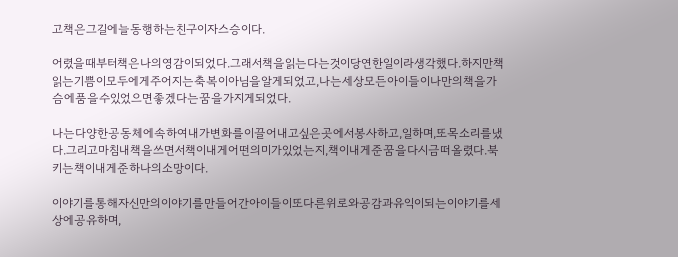고책은그길에늘동행하는친구이자스승이다.

어렸을때부터책은나의영감이되었다.그래서책을읽는다는것이당연한일이라생각했다.하지만책읽는기쁨이모두에게주어지는축복이아님을알게되었고,나는세상모든아이들이나만의책을가슴에품을수있었으면좋겠다는꿈을가지게되었다.

나는다양한공동체에속하여내가변화를이끌어내고싶은곳에서봉사하고,일하며,또목소리를냈다.그리고마침내책을쓰면서책이내게어떤의미가있었는지,책이내게준꿈을다시금떠올렸다.북키는책이내게준하나의소망이다.

이야기를통해자신만의이야기를만들어간아이들이또다른위로와공감과유익이되는이야기를세상에공유하며,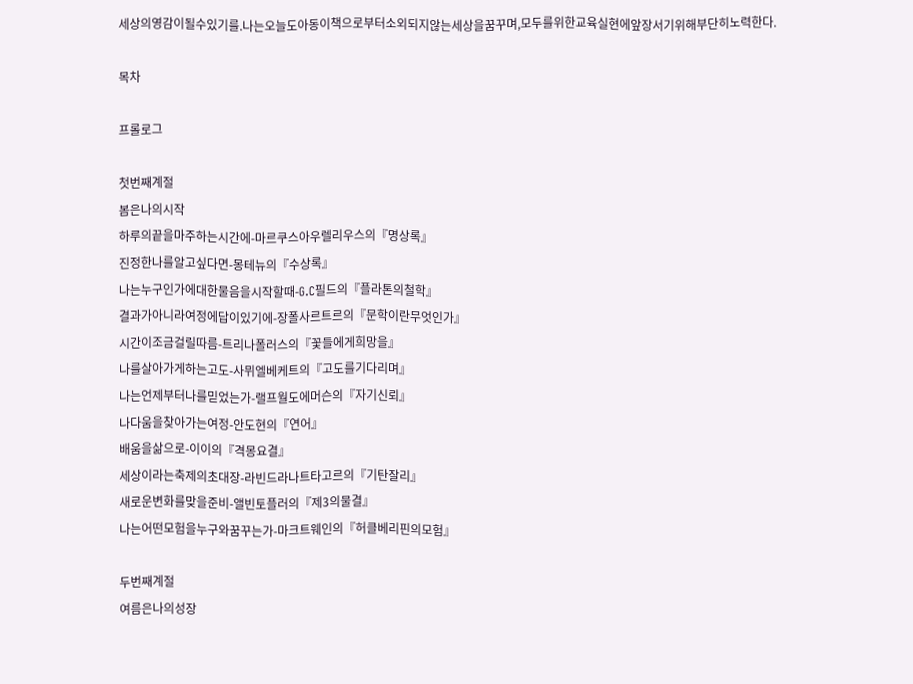세상의영감이될수있기를.나는오늘도아동이책으로부터소외되지않는세상을꿈꾸며,모두를위한교육실현에앞장서기위해부단히노력한다.

목차

프롤로그

첫번째계절
봄은나의시작
하루의끝을마주하는시간에-마르쿠스아우렐리우스의『명상록』
진정한나를알고싶다면-몽테뉴의『수상록』
나는누구인가에대한물음을시작할때-G.C필드의『플라톤의철학』
결과가아니라여정에답이있기에-장폴사르트르의『문학이란무엇인가』
시간이조금걸릴따름-트리나폴러스의『꽃들에게희망을』
나를살아가게하는고도-사뮈엘베케트의『고도를기다리며』
나는언제부터나를믿었는가-랠프월도에머슨의『자기신뢰』
나다움을찾아가는여정-안도현의『연어』
배움을삶으로-이이의『격몽요결』
세상이라는축제의초대장-라빈드라나트타고르의『기탄잘리』
새로운변화를맞을준비-앨빈토플러의『제3의물결』
나는어떤모험을누구와꿈꾸는가-마크트웨인의『허클베리핀의모험』

두번째계절
여름은나의성장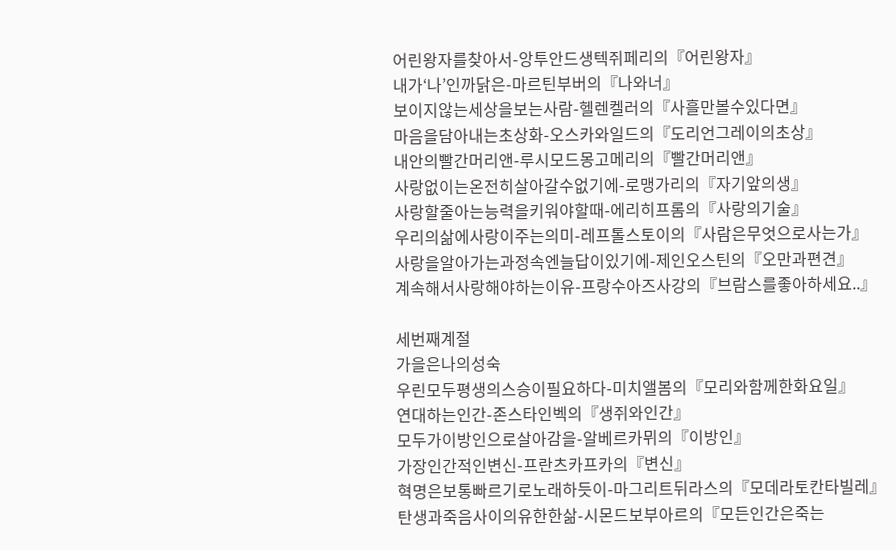어린왕자를찾아서-앙투안드생텍쥐페리의『어린왕자』
내가‘나’인까닭은-마르틴부버의『나와너』
보이지않는세상을보는사람-헬렌켈러의『사흘만볼수있다면』
마음을담아내는초상화-오스카와일드의『도리언그레이의초상』
내안의빨간머리앤-루시모드몽고메리의『빨간머리앤』
사랑없이는온전히살아갈수없기에-로맹가리의『자기앞의생』
사랑할줄아는능력을키워야할때-에리히프롬의『사랑의기술』
우리의삶에사랑이주는의미-레프톨스토이의『사람은무엇으로사는가』
사랑을알아가는과정속엔늘답이있기에-제인오스틴의『오만과편견』
계속해서사랑해야하는이유-프랑수아즈사강의『브람스를좋아하세요..』

세번째계절
가을은나의성숙
우린모두평생의스승이필요하다-미치앨봄의『모리와함께한화요일』
연대하는인간-존스타인벡의『생쥐와인간』
모두가이방인으로살아감을-알베르카뮈의『이방인』
가장인간적인변신-프란츠카프카의『변신』
혁명은보통빠르기로노래하듯이-마그리트뒤라스의『모데라토칸타빌레』
탄생과죽음사이의유한한삶-시몬드보부아르의『모든인간은죽는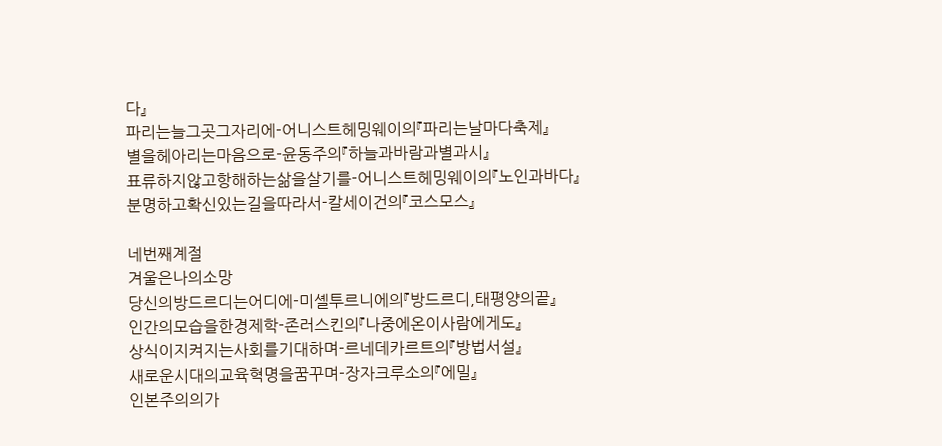다』
파리는늘그곳그자리에-어니스트헤밍웨이의『파리는날마다축제』
별을헤아리는마음으로-윤동주의『하늘과바람과별과시』
표류하지않고항해하는삶을살기를-어니스트헤밍웨이의『노인과바다』
분명하고확신있는길을따라서-칼세이건의『코스모스』

네번째계절
겨울은나의소망
당신의방드르디는어디에-미셸투르니에의『방드르디,태평양의끝』
인간의모습을한경제학-존러스킨의『나중에온이사람에게도』
상식이지켜지는사회를기대하며-르네데카르트의『방법서설』
새로운시대의교육혁명을꿈꾸며-장자크루소의『에밀』
인본주의의가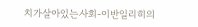치가살아있는사회-이반일리히의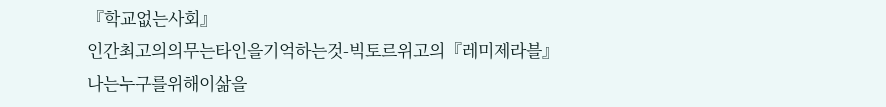『학교없는사회』
인간최고의의무는타인을기억하는것-빅토르위고의『레미제라블』
나는누구를위해이삶을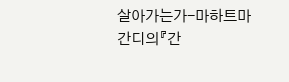살아가는가-마하트마간디의『간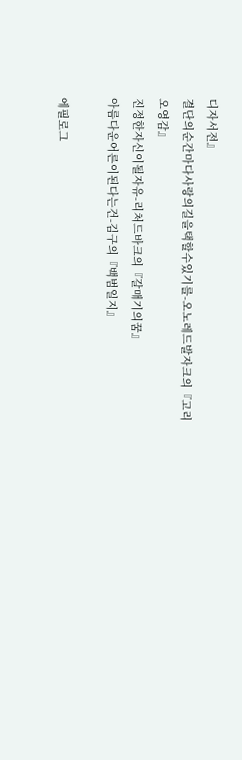디자서전』
결단의순간마다사랑의길을택할수있기를-오노레드발자크의『고리오영감』
진정한자신이될자유-리처드바크의『갈매기의꿈』
아름다운어른이된다는건-김구의『백범일지』

에필로그